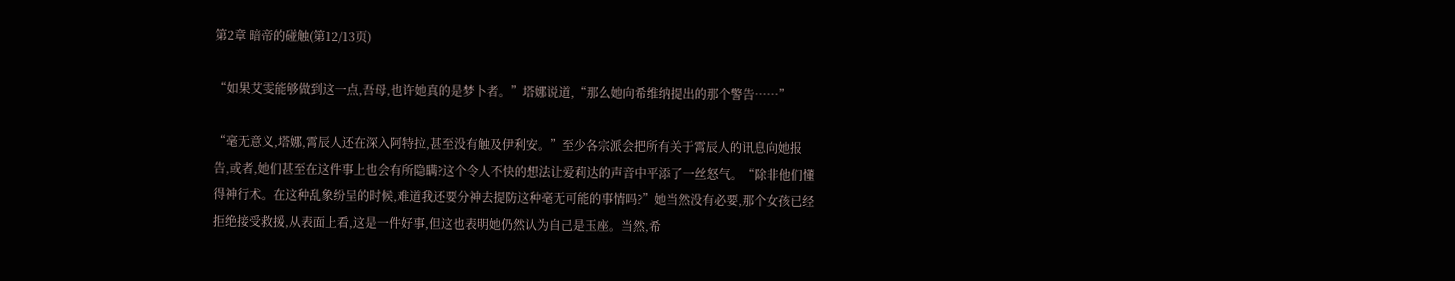第2章 暗帝的碰触(第12/13页)

“如果艾雯能够做到这一点,吾母,也许她真的是梦卜者。”塔娜说道,“那么她向希维纳提出的那个警告……”

“毫无意义,塔娜,霄辰人还在深入阿特拉,甚至没有触及伊利安。”至少各宗派会把所有关于霄辰人的讯息向她报告,或者,她们甚至在这件事上也会有所隐瞒?这个令人不快的想法让爱莉达的声音中平添了一丝怒气。“除非他们懂得神行术。在这种乱象纷呈的时候,难道我还要分神去提防这种毫无可能的事情吗?”她当然没有必要,那个女孩已经拒绝接受救援,从表面上看,这是一件好事,但这也表明她仍然认为自己是玉座。当然,希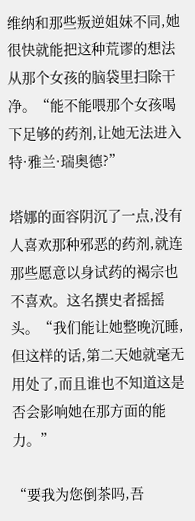维纳和那些叛逆姐妹不同,她很快就能把这种荒谬的想法从那个女孩的脑袋里扫除干净。“能不能喂那个女孩喝下足够的药剂,让她无法进入特·雅兰·瑞奥德?”

塔娜的面容阴沉了一点,没有人喜欢那种邪恶的药剂,就连那些愿意以身试药的褐宗也不喜欢。这名撰史者摇摇头。“我们能让她整晚沉睡,但这样的话,第二天她就毫无用处了,而且谁也不知道这是否会影响她在那方面的能力。”

“要我为您倒茶吗,吾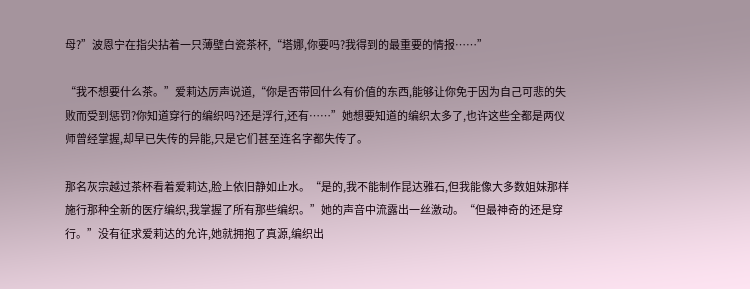母?”波恩宁在指尖拈着一只薄壁白瓷茶杯,“塔娜,你要吗?我得到的最重要的情报……”

“我不想要什么茶。”爱莉达厉声说道,“你是否带回什么有价值的东西,能够让你免于因为自己可悲的失败而受到惩罚?你知道穿行的编织吗?还是浮行,还有……”她想要知道的编织太多了,也许这些全都是两仪师曾经掌握,却早已失传的异能,只是它们甚至连名字都失传了。

那名灰宗越过茶杯看着爱莉达,脸上依旧静如止水。“是的,我不能制作昆达雅石,但我能像大多数姐妹那样施行那种全新的医疗编织,我掌握了所有那些编织。”她的声音中流露出一丝激动。“但最神奇的还是穿行。”没有征求爱莉达的允许,她就拥抱了真源,编织出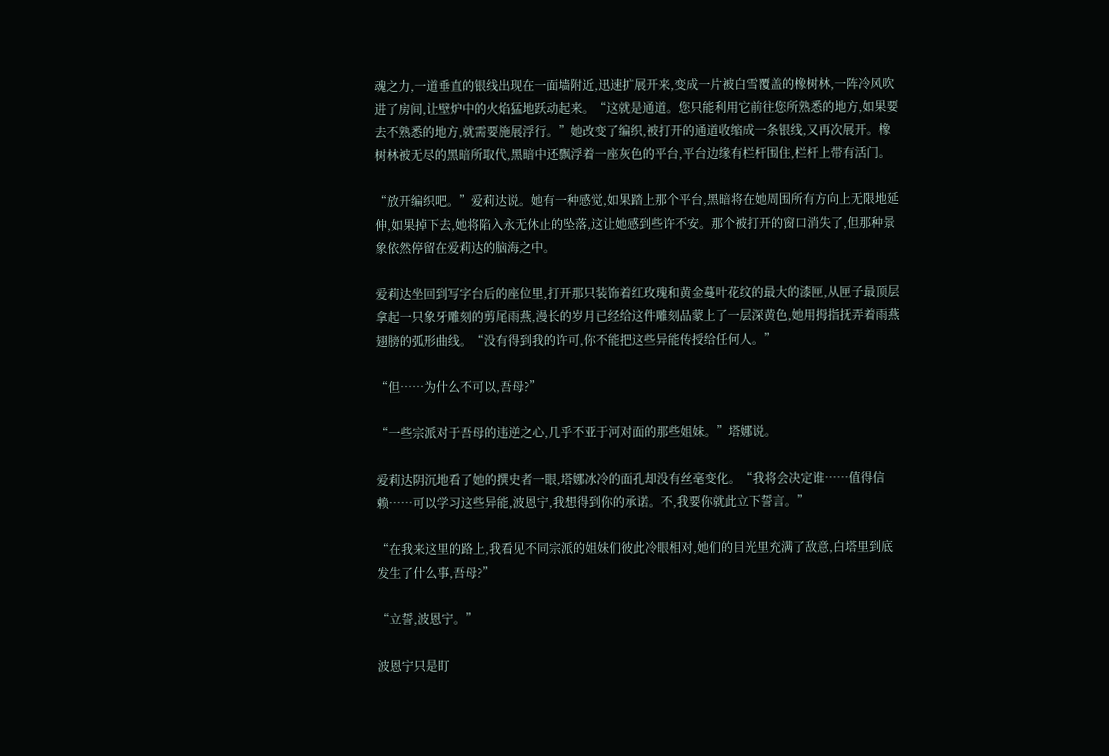魂之力,一道垂直的银线出现在一面墙附近,迅速扩展开来,变成一片被白雪覆盖的橡树林,一阵冷风吹进了房间,让壁炉中的火焰猛地跃动起来。“这就是通道。您只能利用它前往您所熟悉的地方,如果要去不熟悉的地方,就需要施展浮行。”她改变了编织,被打开的通道收缩成一条银线,又再次展开。橡树林被无尽的黑暗所取代,黑暗中还飘浮着一座灰色的平台,平台边缘有栏杆围住,栏杆上带有活门。

“放开编织吧。”爱莉达说。她有一种感觉,如果踏上那个平台,黑暗将在她周围所有方向上无限地延伸,如果掉下去,她将陷入永无休止的坠落,这让她感到些许不安。那个被打开的窗口消失了,但那种景象依然停留在爱莉达的脑海之中。

爱莉达坐回到写字台后的座位里,打开那只装饰着红玫瑰和黄金蔓叶花纹的最大的漆匣,从匣子最顶层拿起一只象牙雕刻的剪尾雨燕,漫长的岁月已经给这件雕刻品蒙上了一层深黄色,她用拇指抚弄着雨燕翅膀的弧形曲线。“没有得到我的许可,你不能把这些异能传授给任何人。”

“但……为什么不可以,吾母?”

“一些宗派对于吾母的违逆之心,几乎不亚于河对面的那些姐妹。”塔娜说。

爱莉达阴沉地看了她的撰史者一眼,塔娜冰冷的面孔却没有丝毫变化。“我将会决定谁……值得信赖……可以学习这些异能,波恩宁,我想得到你的承诺。不,我要你就此立下誓言。”

“在我来这里的路上,我看见不同宗派的姐妹们彼此冷眼相对,她们的目光里充满了敌意,白塔里到底发生了什么事,吾母?”

“立誓,波恩宁。”

波恩宁只是盯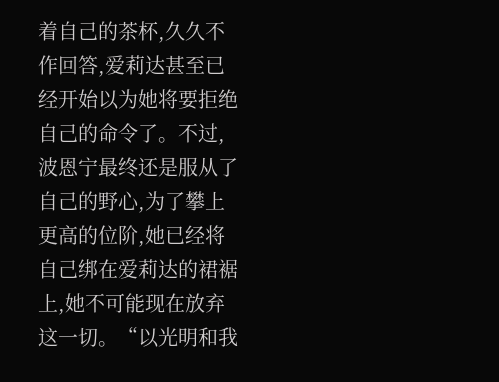着自己的茶杯,久久不作回答,爱莉达甚至已经开始以为她将要拒绝自己的命令了。不过,波恩宁最终还是服从了自己的野心,为了攀上更高的位阶,她已经将自己绑在爱莉达的裙裾上,她不可能现在放弃这一切。“以光明和我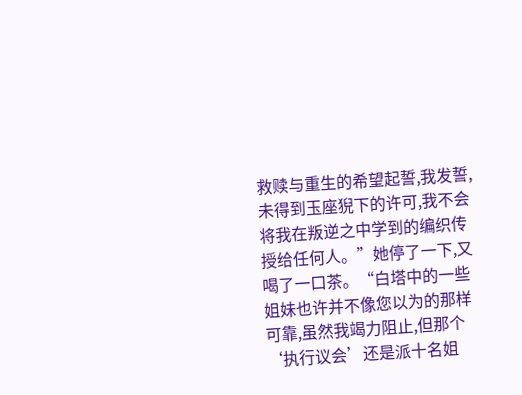救赎与重生的希望起誓,我发誓,未得到玉座猊下的许可,我不会将我在叛逆之中学到的编织传授给任何人。”她停了一下,又喝了一口茶。“白塔中的一些姐妹也许并不像您以为的那样可靠,虽然我竭力阻止,但那个‘执行议会’还是派十名姐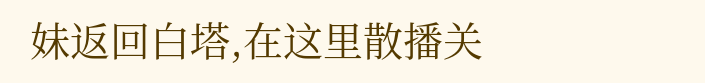妹返回白塔,在这里散播关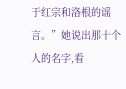于红宗和洛根的谣言。”她说出那十个人的名字,看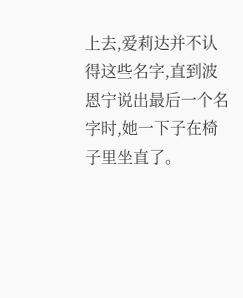上去,爱莉达并不认得这些名字,直到波恩宁说出最后一个名字时,她一下子在椅子里坐直了。